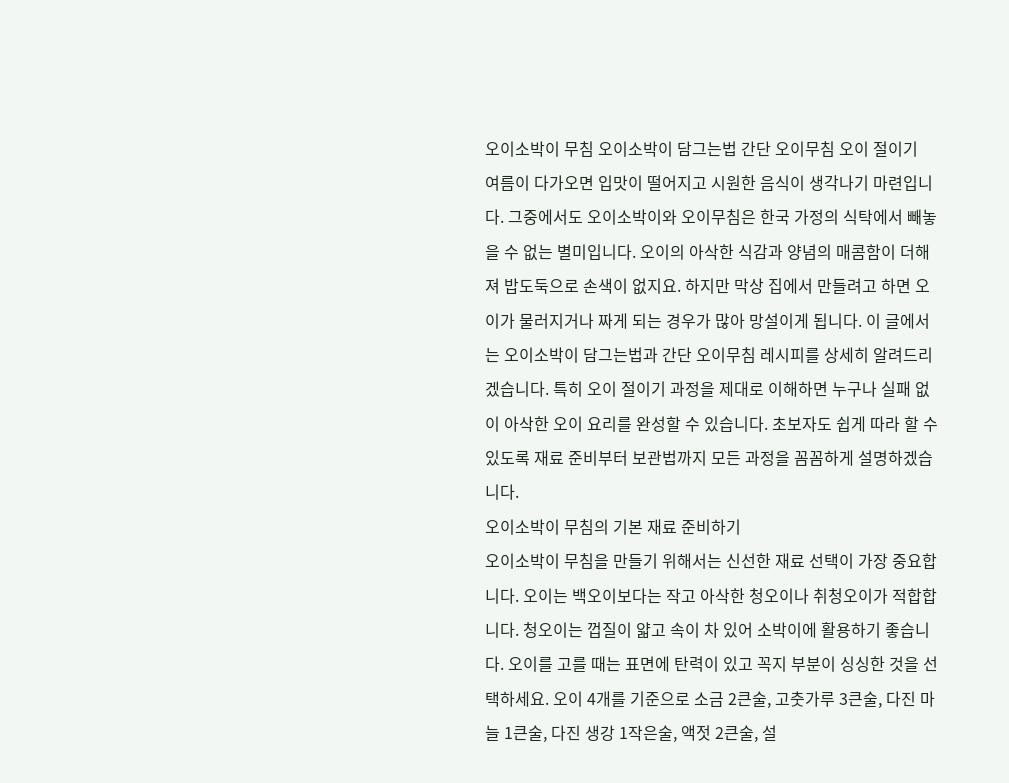오이소박이 무침 오이소박이 담그는법 간단 오이무침 오이 절이기
여름이 다가오면 입맛이 떨어지고 시원한 음식이 생각나기 마련입니다. 그중에서도 오이소박이와 오이무침은 한국 가정의 식탁에서 빼놓을 수 없는 별미입니다. 오이의 아삭한 식감과 양념의 매콤함이 더해져 밥도둑으로 손색이 없지요. 하지만 막상 집에서 만들려고 하면 오이가 물러지거나 짜게 되는 경우가 많아 망설이게 됩니다. 이 글에서는 오이소박이 담그는법과 간단 오이무침 레시피를 상세히 알려드리겠습니다. 특히 오이 절이기 과정을 제대로 이해하면 누구나 실패 없이 아삭한 오이 요리를 완성할 수 있습니다. 초보자도 쉽게 따라 할 수 있도록 재료 준비부터 보관법까지 모든 과정을 꼼꼼하게 설명하겠습니다.
오이소박이 무침의 기본 재료 준비하기
오이소박이 무침을 만들기 위해서는 신선한 재료 선택이 가장 중요합니다. 오이는 백오이보다는 작고 아삭한 청오이나 취청오이가 적합합니다. 청오이는 껍질이 얇고 속이 차 있어 소박이에 활용하기 좋습니다. 오이를 고를 때는 표면에 탄력이 있고 꼭지 부분이 싱싱한 것을 선택하세요. 오이 4개를 기준으로 소금 2큰술, 고춧가루 3큰술, 다진 마늘 1큰술, 다진 생강 1작은술, 액젓 2큰술, 설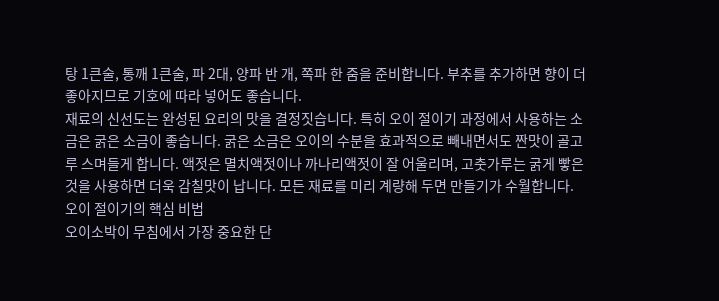탕 1큰술, 통깨 1큰술, 파 2대, 양파 반 개, 쪽파 한 줌을 준비합니다. 부추를 추가하면 향이 더 좋아지므로 기호에 따라 넣어도 좋습니다.
재료의 신선도는 완성된 요리의 맛을 결정짓습니다. 특히 오이 절이기 과정에서 사용하는 소금은 굵은 소금이 좋습니다. 굵은 소금은 오이의 수분을 효과적으로 빼내면서도 짠맛이 골고루 스며들게 합니다. 액젓은 멸치액젓이나 까나리액젓이 잘 어울리며, 고춧가루는 굵게 빻은 것을 사용하면 더욱 감칠맛이 납니다. 모든 재료를 미리 계량해 두면 만들기가 수월합니다.
오이 절이기의 핵심 비법
오이소박이 무침에서 가장 중요한 단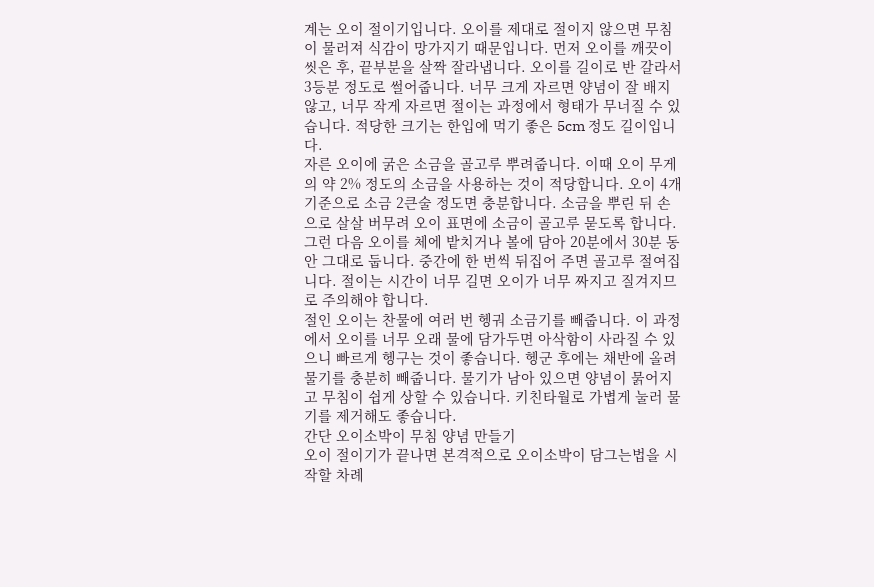계는 오이 절이기입니다. 오이를 제대로 절이지 않으면 무침이 물러져 식감이 망가지기 때문입니다. 먼저 오이를 깨끗이 씻은 후, 끝부분을 살짝 잘라냅니다. 오이를 길이로 반 갈라서 3등분 정도로 썰어줍니다. 너무 크게 자르면 양념이 잘 배지 않고, 너무 작게 자르면 절이는 과정에서 형태가 무너질 수 있습니다. 적당한 크기는 한입에 먹기 좋은 5cm 정도 길이입니다.
자른 오이에 굵은 소금을 골고루 뿌려줍니다. 이때 오이 무게의 약 2% 정도의 소금을 사용하는 것이 적당합니다. 오이 4개 기준으로 소금 2큰술 정도면 충분합니다. 소금을 뿌린 뒤 손으로 살살 버무려 오이 표면에 소금이 골고루 묻도록 합니다. 그런 다음 오이를 체에 밭치거나 볼에 담아 20분에서 30분 동안 그대로 둡니다. 중간에 한 번씩 뒤집어 주면 골고루 절여집니다. 절이는 시간이 너무 길면 오이가 너무 짜지고 질겨지므로 주의해야 합니다.
절인 오이는 찬물에 여러 번 헹궈 소금기를 빼줍니다. 이 과정에서 오이를 너무 오래 물에 담가두면 아삭함이 사라질 수 있으니 빠르게 헹구는 것이 좋습니다. 헹군 후에는 채반에 올려 물기를 충분히 빼줍니다. 물기가 남아 있으면 양념이 묽어지고 무침이 쉽게 상할 수 있습니다. 키친타월로 가볍게 눌러 물기를 제거해도 좋습니다.
간단 오이소박이 무침 양념 만들기
오이 절이기가 끝나면 본격적으로 오이소박이 담그는법을 시작할 차례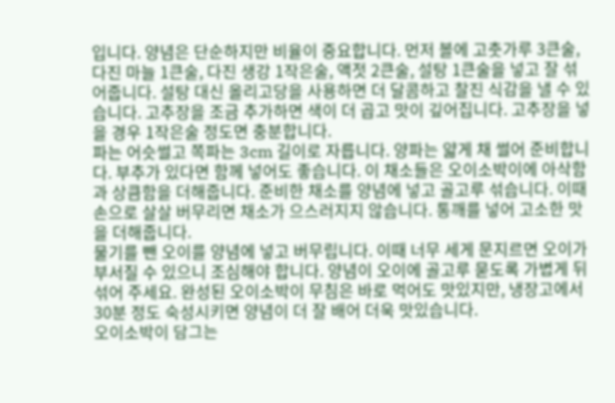입니다. 양념은 단순하지만 비율이 중요합니다. 먼저 볼에 고춧가루 3큰술, 다진 마늘 1큰술, 다진 생강 1작은술, 액젓 2큰술, 설탕 1큰술을 넣고 잘 섞어줍니다. 설탕 대신 올리고당을 사용하면 더 달콤하고 찰진 식감을 낼 수 있습니다. 고추장을 조금 추가하면 색이 더 곱고 맛이 깊어집니다. 고추장을 넣을 경우 1작은술 정도면 충분합니다.
파는 어슷썰고 쪽파는 3cm 길이로 자릅니다. 양파는 얇게 채 썰어 준비합니다. 부추가 있다면 함께 넣어도 좋습니다. 이 채소들은 오이소박이에 아삭함과 상큼함을 더해줍니다. 준비한 채소를 양념에 넣고 골고루 섞습니다. 이때 손으로 살살 버무리면 채소가 으스러지지 않습니다. 통깨를 넣어 고소한 맛을 더해줍니다.
물기를 뺀 오이를 양념에 넣고 버무립니다. 이때 너무 세게 문지르면 오이가 부서질 수 있으니 조심해야 합니다. 양념이 오이에 골고루 묻도록 가볍게 뒤섞어 주세요. 완성된 오이소박이 무침은 바로 먹어도 맛있지만, 냉장고에서 30분 정도 숙성시키면 양념이 더 잘 배어 더욱 맛있습니다.
오이소박이 담그는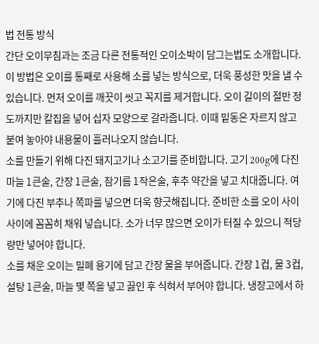법 전통 방식
간단 오이무침과는 조금 다른 전통적인 오이소박이 담그는법도 소개합니다. 이 방법은 오이를 통째로 사용해 소를 넣는 방식으로, 더욱 풍성한 맛을 낼 수 있습니다. 먼저 오이를 깨끗이 씻고 꼭지를 제거합니다. 오이 길이의 절반 정도까지만 칼집을 넣어 십자 모양으로 갈라줍니다. 이때 밑동은 자르지 않고 붙여 놓아야 내용물이 흘러나오지 않습니다.
소를 만들기 위해 다진 돼지고기나 소고기를 준비합니다. 고기 200g에 다진 마늘 1큰술, 간장 1큰술, 참기름 1작은술, 후추 약간을 넣고 치대줍니다. 여기에 다진 부추나 쪽파를 넣으면 더욱 향긋해집니다. 준비한 소를 오이 사이사이에 꼼꼼히 채워 넣습니다. 소가 너무 많으면 오이가 터질 수 있으니 적당량만 넣어야 합니다.
소를 채운 오이는 밀폐 용기에 담고 간장 물을 부어줍니다. 간장 1컵, 물 3컵, 설탕 1큰술, 마늘 몇 쪽을 넣고 끓인 후 식혀서 부어야 합니다. 냉장고에서 하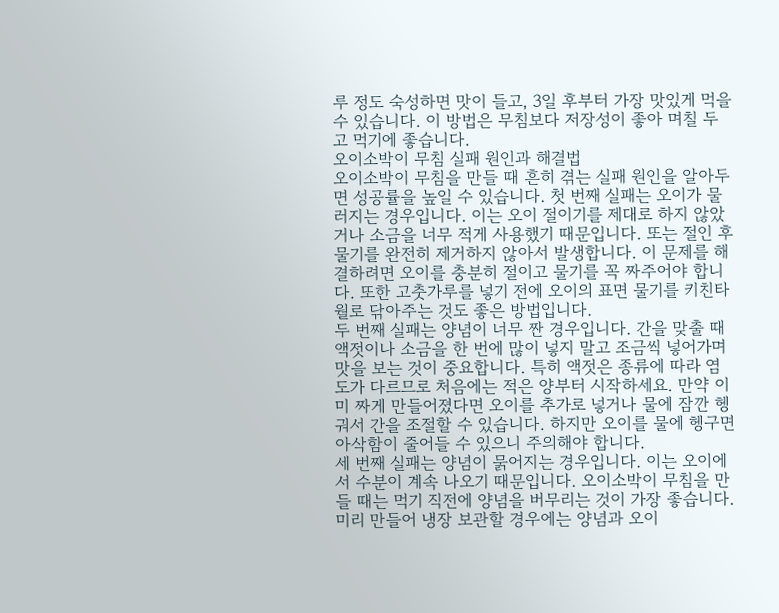루 정도 숙성하면 맛이 들고, 3일 후부터 가장 맛있게 먹을 수 있습니다. 이 방법은 무침보다 저장성이 좋아 며칠 두고 먹기에 좋습니다.
오이소박이 무침 실패 원인과 해결법
오이소박이 무침을 만들 때 흔히 겪는 실패 원인을 알아두면 성공률을 높일 수 있습니다. 첫 번째 실패는 오이가 물러지는 경우입니다. 이는 오이 절이기를 제대로 하지 않았거나 소금을 너무 적게 사용했기 때문입니다. 또는 절인 후 물기를 완전히 제거하지 않아서 발생합니다. 이 문제를 해결하려면 오이를 충분히 절이고 물기를 꼭 짜주어야 합니다. 또한 고춧가루를 넣기 전에 오이의 표면 물기를 키친타월로 닦아주는 것도 좋은 방법입니다.
두 번째 실패는 양념이 너무 짠 경우입니다. 간을 맞출 때 액젓이나 소금을 한 번에 많이 넣지 말고 조금씩 넣어가며 맛을 보는 것이 중요합니다. 특히 액젓은 종류에 따라 염도가 다르므로 처음에는 적은 양부터 시작하세요. 만약 이미 짜게 만들어졌다면 오이를 추가로 넣거나 물에 잠깐 헹궈서 간을 조절할 수 있습니다. 하지만 오이를 물에 헹구면 아삭함이 줄어들 수 있으니 주의해야 합니다.
세 번째 실패는 양념이 묽어지는 경우입니다. 이는 오이에서 수분이 계속 나오기 때문입니다. 오이소박이 무침을 만들 때는 먹기 직전에 양념을 버무리는 것이 가장 좋습니다. 미리 만들어 냉장 보관할 경우에는 양념과 오이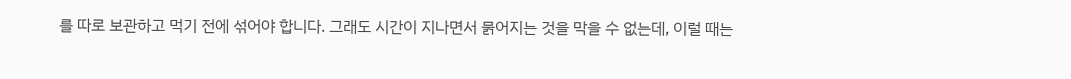를 따로 보관하고 먹기 전에 섞어야 합니다. 그래도 시간이 지나면서 묽어지는 것을 막을 수 없는데, 이럴 때는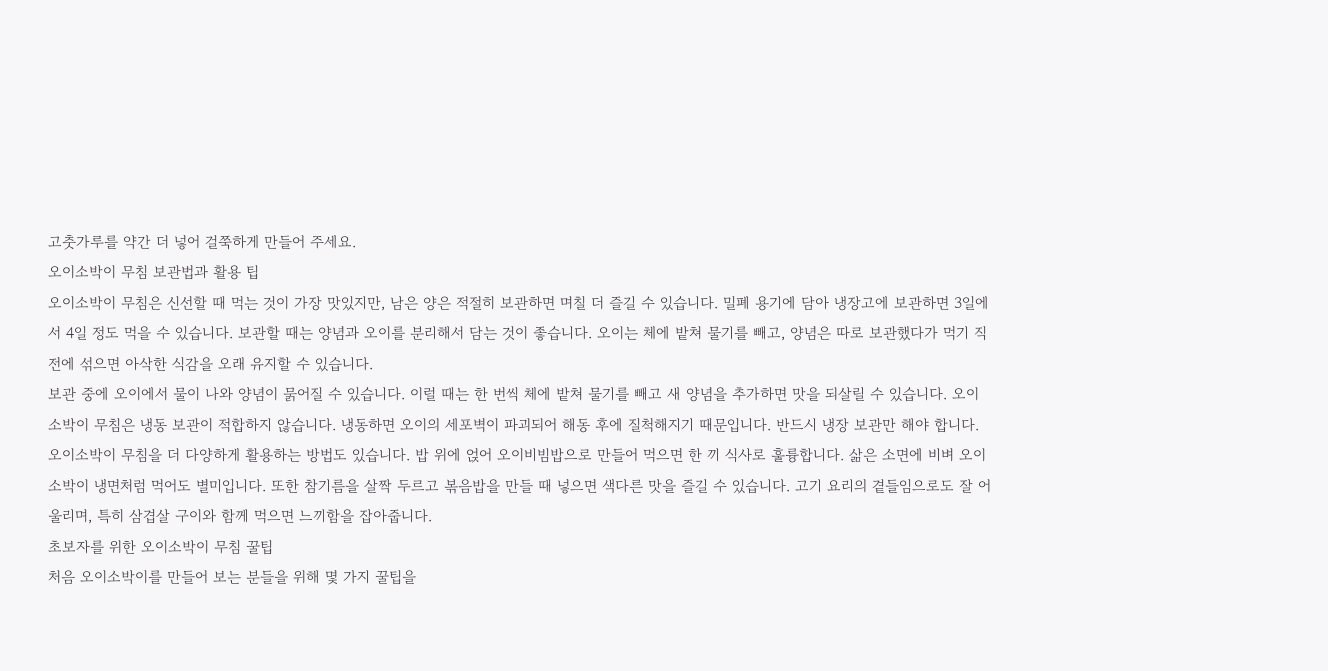고춧가루를 약간 더 넣어 걸쭉하게 만들어 주세요.
오이소박이 무침 보관법과 활용 팁
오이소박이 무침은 신선할 때 먹는 것이 가장 맛있지만, 남은 양은 적절히 보관하면 며칠 더 즐길 수 있습니다. 밀폐 용기에 담아 냉장고에 보관하면 3일에서 4일 정도 먹을 수 있습니다. 보관할 때는 양념과 오이를 분리해서 담는 것이 좋습니다. 오이는 체에 밭쳐 물기를 빼고, 양념은 따로 보관했다가 먹기 직전에 섞으면 아삭한 식감을 오래 유지할 수 있습니다.
보관 중에 오이에서 물이 나와 양념이 묽어질 수 있습니다. 이럴 때는 한 번씩 체에 밭쳐 물기를 빼고 새 양념을 추가하면 맛을 되살릴 수 있습니다. 오이소박이 무침은 냉동 보관이 적합하지 않습니다. 냉동하면 오이의 세포벽이 파괴되어 해동 후에 질척해지기 때문입니다. 반드시 냉장 보관만 해야 합니다.
오이소박이 무침을 더 다양하게 활용하는 방법도 있습니다. 밥 위에 얹어 오이비빔밥으로 만들어 먹으면 한 끼 식사로 훌륭합니다. 삶은 소면에 비벼 오이소박이 냉면처럼 먹어도 별미입니다. 또한 참기름을 살짝 두르고 볶음밥을 만들 때 넣으면 색다른 맛을 즐길 수 있습니다. 고기 요리의 곁들임으로도 잘 어울리며, 특히 삼겹살 구이와 함께 먹으면 느끼함을 잡아줍니다.
초보자를 위한 오이소박이 무침 꿀팁
처음 오이소박이를 만들어 보는 분들을 위해 몇 가지 꿀팁을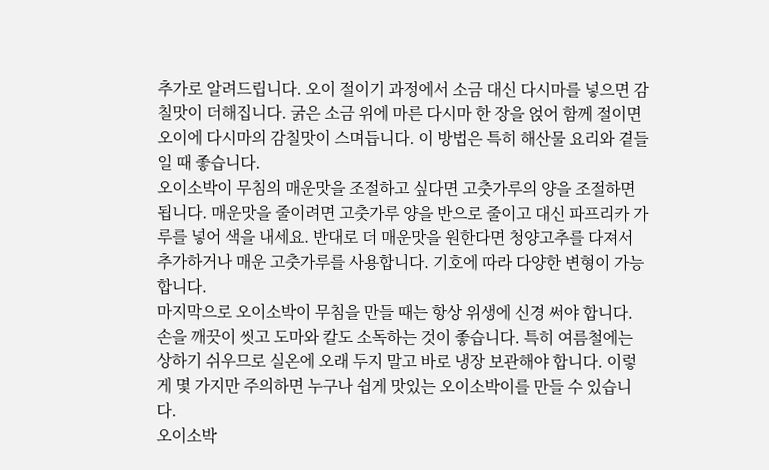추가로 알려드립니다. 오이 절이기 과정에서 소금 대신 다시마를 넣으면 감칠맛이 더해집니다. 굵은 소금 위에 마른 다시마 한 장을 얹어 함께 절이면 오이에 다시마의 감칠맛이 스며듭니다. 이 방법은 특히 해산물 요리와 곁들일 때 좋습니다.
오이소박이 무침의 매운맛을 조절하고 싶다면 고춧가루의 양을 조절하면 됩니다. 매운맛을 줄이려면 고춧가루 양을 반으로 줄이고 대신 파프리카 가루를 넣어 색을 내세요. 반대로 더 매운맛을 원한다면 청양고추를 다져서 추가하거나 매운 고춧가루를 사용합니다. 기호에 따라 다양한 변형이 가능합니다.
마지막으로 오이소박이 무침을 만들 때는 항상 위생에 신경 써야 합니다. 손을 깨끗이 씻고 도마와 칼도 소독하는 것이 좋습니다. 특히 여름철에는 상하기 쉬우므로 실온에 오래 두지 말고 바로 냉장 보관해야 합니다. 이렇게 몇 가지만 주의하면 누구나 쉽게 맛있는 오이소박이를 만들 수 있습니다.
오이소박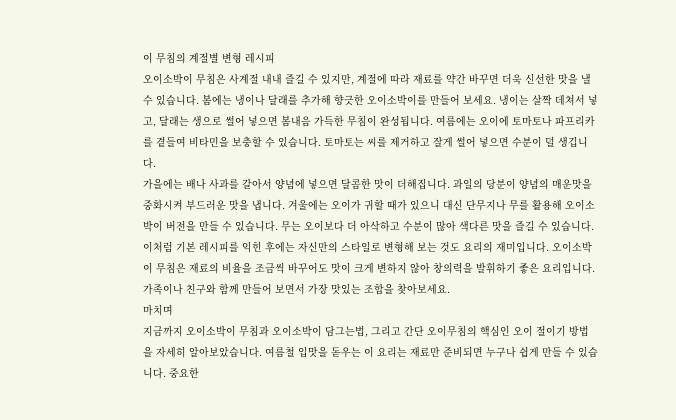이 무침의 계절별 변형 레시피
오이소박이 무침은 사계절 내내 즐길 수 있지만, 계절에 따라 재료를 약간 바꾸면 더욱 신선한 맛을 낼 수 있습니다. 봄에는 냉이나 달래를 추가해 향긋한 오이소박이를 만들어 보세요. 냉이는 살짝 데쳐서 넣고, 달래는 생으로 썰어 넣으면 봄내음 가득한 무침이 완성됩니다. 여름에는 오이에 토마토나 파프리카를 곁들여 비타민을 보충할 수 있습니다. 토마토는 씨를 제거하고 잘게 썰어 넣으면 수분이 덜 생깁니다.
가을에는 배나 사과를 갈아서 양념에 넣으면 달콤한 맛이 더해집니다. 과일의 당분이 양념의 매운맛을 중화시켜 부드러운 맛을 냅니다. 겨울에는 오이가 귀할 때가 있으니 대신 단무지나 무를 활용해 오이소박이 버전을 만들 수 있습니다. 무는 오이보다 더 아삭하고 수분이 많아 색다른 맛을 즐길 수 있습니다.
이처럼 기본 레시피를 익힌 후에는 자신만의 스타일로 변형해 보는 것도 요리의 재미입니다. 오이소박이 무침은 재료의 비율을 조금씩 바꾸어도 맛이 크게 변하지 않아 창의력을 발휘하기 좋은 요리입니다. 가족이나 친구와 함께 만들어 보면서 가장 맛있는 조합을 찾아보세요.
마치며
지금까지 오이소박이 무침과 오이소박이 담그는법, 그리고 간단 오이무침의 핵심인 오이 절이기 방법을 자세히 알아보았습니다. 여름철 입맛을 돋우는 이 요리는 재료만 준비되면 누구나 쉽게 만들 수 있습니다. 중요한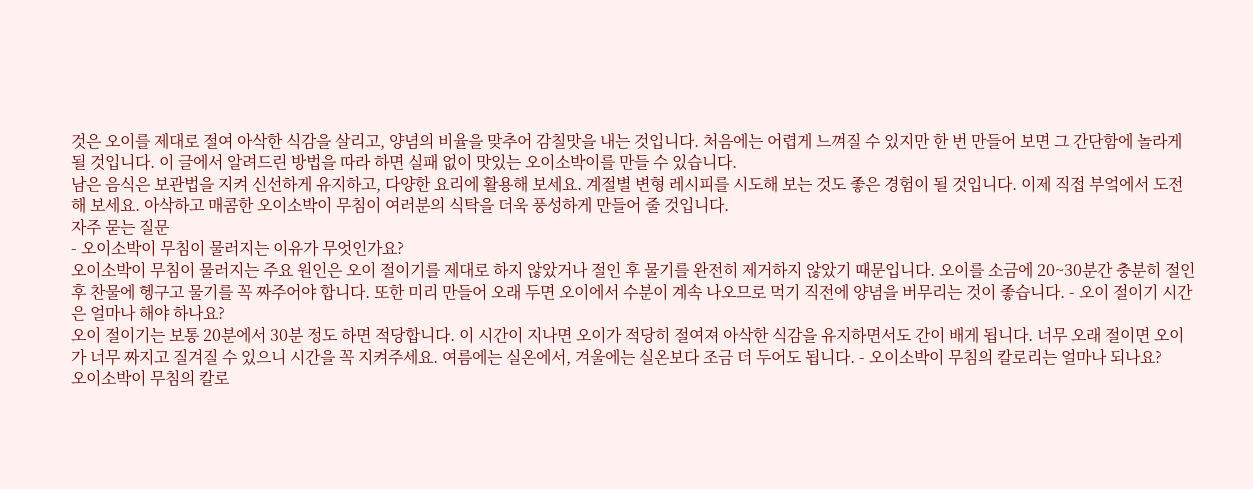것은 오이를 제대로 절여 아삭한 식감을 살리고, 양념의 비율을 맞추어 감칠맛을 내는 것입니다. 처음에는 어렵게 느껴질 수 있지만 한 번 만들어 보면 그 간단함에 놀라게 될 것입니다. 이 글에서 알려드린 방법을 따라 하면 실패 없이 맛있는 오이소박이를 만들 수 있습니다.
남은 음식은 보관법을 지켜 신선하게 유지하고, 다양한 요리에 활용해 보세요. 계절별 변형 레시피를 시도해 보는 것도 좋은 경험이 될 것입니다. 이제 직접 부엌에서 도전해 보세요. 아삭하고 매콤한 오이소박이 무침이 여러분의 식탁을 더욱 풍성하게 만들어 줄 것입니다.
자주 묻는 질문
- 오이소박이 무침이 물러지는 이유가 무엇인가요?
오이소박이 무침이 물러지는 주요 원인은 오이 절이기를 제대로 하지 않았거나 절인 후 물기를 완전히 제거하지 않았기 때문입니다. 오이를 소금에 20~30분간 충분히 절인 후 찬물에 헹구고 물기를 꼭 짜주어야 합니다. 또한 미리 만들어 오래 두면 오이에서 수분이 계속 나오므로 먹기 직전에 양념을 버무리는 것이 좋습니다. - 오이 절이기 시간은 얼마나 해야 하나요?
오이 절이기는 보통 20분에서 30분 정도 하면 적당합니다. 이 시간이 지나면 오이가 적당히 절여져 아삭한 식감을 유지하면서도 간이 배게 됩니다. 너무 오래 절이면 오이가 너무 짜지고 질겨질 수 있으니 시간을 꼭 지켜주세요. 여름에는 실온에서, 겨울에는 실온보다 조금 더 두어도 됩니다. - 오이소박이 무침의 칼로리는 얼마나 되나요?
오이소박이 무침의 칼로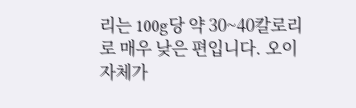리는 100g당 약 30~40칼로리로 매우 낮은 편입니다. 오이 자체가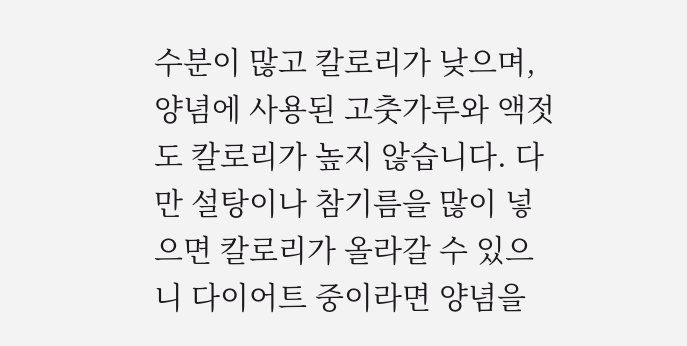수분이 많고 칼로리가 낮으며, 양념에 사용된 고춧가루와 액젓도 칼로리가 높지 않습니다. 다만 설탕이나 참기름을 많이 넣으면 칼로리가 올라갈 수 있으니 다이어트 중이라면 양념을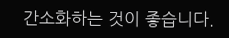간소화하는 것이 좋습니다.